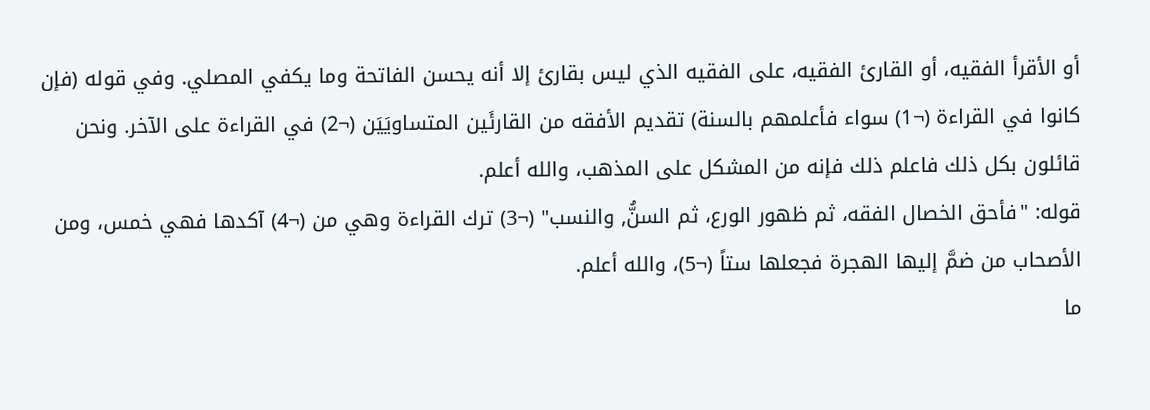أو الأقرأ الفقيه، أو القارئ الفقيه، على الفقيه الذي ليس بقارئ إلا أنه يحسن الفاتحة وما يكفي المصلي. وفي قوله (فإن كانوا في القراءة (¬1) سواء فأعلمهم بالسنة) تقديم الأفقه من القارئَين المتساويَيَن (¬2) في القراءة على الآخر. ونحن قائلون بكل ذلك فاعلم ذلك فإنه من المشكل على المذهب، والله أعلم.
قوله: "فأحق الخصال الفقه، ثم ظهور الورع، ثم السنُّ, والنسب" (¬3) ترك القراءة وهي من (¬4) آكدها فهي خمس، ومن الأصحاب من ضمَّ إليها الهجرة فجعلها ستاً (¬5)، والله أعلم.
ما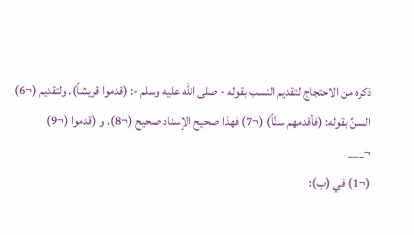ذكره من الاحتجاج لتقديم النسب بقوله - صلى الله عليه وسلم -: (قدموا قريشاً). ولتقديم (¬6) السنِّ بقوله: (فأقدمهم سنَّاً) (¬7) فهذا صحيح الإسناد صحيح (¬8). و (قدموا (¬9)
¬___
(¬1) في (ب):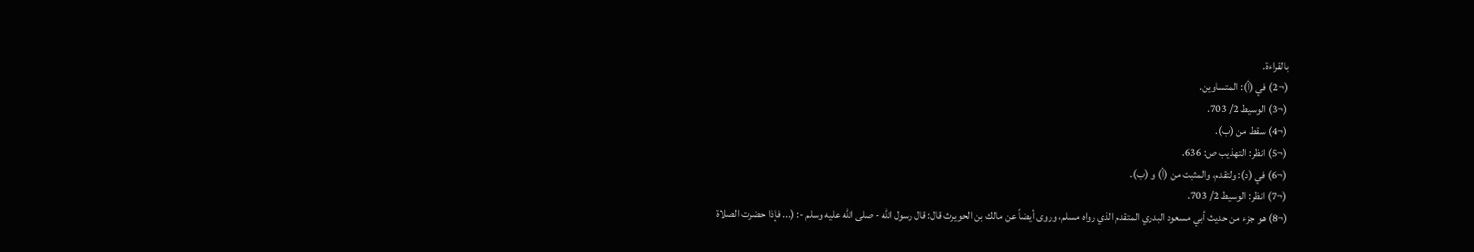بالقراءة.
(¬2) في (أ): المتساوين.
(¬3) الوسيط 2/ 703.
(¬4) سقط من (ب).
(¬5) انظر: التهذيب ص: 636.
(¬6) في (د): ولتقدم، والمثبت من (أ) و (ب).
(¬7) انظر: الوسيط 2/ 703.
(¬8) هو جزء من حديث أبي مسعود البدري المتقدم الذي رواه مسلم، وروى أيضاً عن مالك بن الحويرث قال: قال رسول الله - صلى الله عليه وسلم -: (... فإذا حضرت الصلاة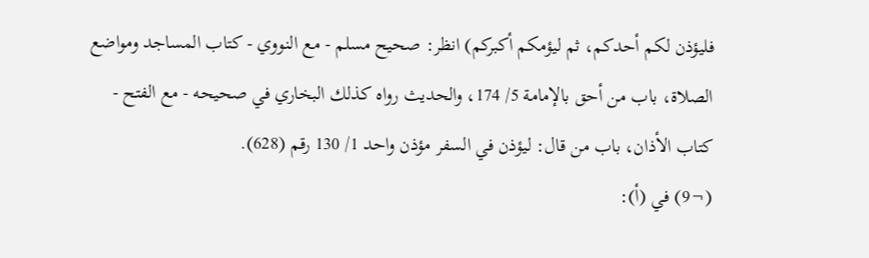فليؤذن لكم أحدكم، ثم ليؤمكم أكبركم) انظر: صحيح مسلم - مع النووي - كتاب المساجد ومواضع الصلاة، باب من أحق بالإمامة 5/ 174، والحديث رواه كذلك البخاري في صحيحه - مع الفتح - كتاب الأذان، باب من قال: ليؤذن في السفر مؤذن واحد 1/ 130 رقم (628).
(¬9) في (أ):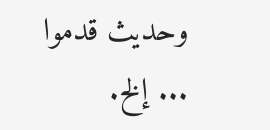وحديث قدموا ... إلخ.